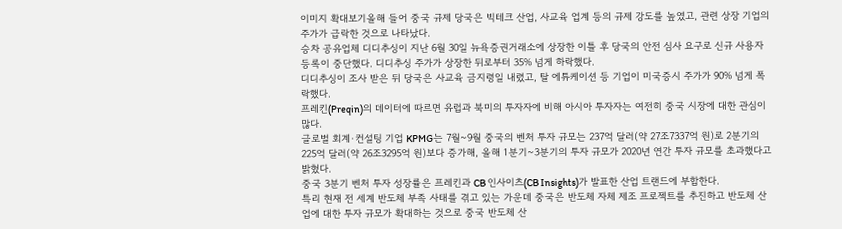이미지 확대보기올해 들어 중국 규제 당국은 빅테크 산업, 사교육 업계 등의 규제 강도를 높였고, 관련 상장 기업의 주가가 급락한 것으로 나타났다.
승차 공유업체 디디추싱이 지난 6월 30일 뉴욕증권거래소에 상장한 이틀 후 당국의 안전 심사 요구로 신규 사용자 등록이 중단했다. 디디추싱 주가가 상장한 뒤로부터 35% 넘게 하락했다.
디디추싱이 조사 받은 뒤 당국은 사교육 금지령일 내렸고, 탈 에튜케이션 등 기업이 미국증시 주가가 90% 넘게 폭락했다.
프레킨(Preqin)의 데이터에 따르면 유럽과 북미의 투자자에 비해 아시아 투자자는 여전히 중국 시장에 대한 관심이 많다.
글로벌 회계·컨설팅 기업 KPMG는 7월~9월 중국의 벤처 투자 규모는 237억 달러(약 27조7337억 원)로 2분기의 225억 달러(약 26조3295억 원)보다 증가해, 올해 1분기~3분기의 투자 규모가 2020년 연간 투자 규모를 초과했다고 밝혔다.
중국 3분기 벤처 투자 성장률은 프레킨과 CB 인사이츠(CB Insights)가 발표한 산업 트랜드에 부합한다.
특리 현재 전 세계 반도체 부족 사태를 겪고 있는 가운데 중국은 반도체 자체 제조 프로젝트를 추진하고 반도체 산업에 대한 투자 규모가 확대하는 것으로 중국 반도체 산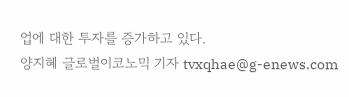업에 대한 투자를 증가하고 있다.
양지혜 글로벌이코노믹 기자 tvxqhae@g-enews.com